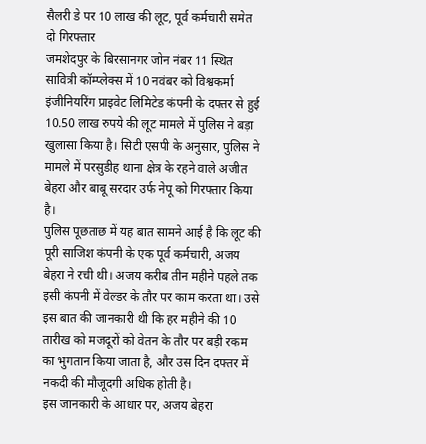सैलरी डे पर 10 लाख की लूट, पूर्व कर्मचारी समेत दो गिरफ्तार
जमशेदपुर के बिरसानगर जोन नंबर 11 स्थित सावित्री कॉम्प्लेक्स में 10 नवंबर को विश्वकर्मा इंजीनियरिंग प्राइवेट लिमिटेड कंपनी के दफ्तर से हुई 10.50 लाख रुपये की लूट मामले में पुलिस ने बड़ा खुलासा किया है। सिटी एसपी के अनुसार, पुलिस ने मामले में परसुडीह थाना क्षेत्र के रहने वाले अजीत बेहरा और बाबू सरदार उर्फ नेपू को गिरफ्तार किया है।
पुलिस पूछताछ में यह बात सामने आई है कि लूट की पूरी साजिश कंपनी के एक पूर्व कर्मचारी, अजय बेहरा ने रची थी। अजय करीब तीन महीने पहले तक इसी कंपनी में वेल्डर के तौर पर काम करता था। उसे इस बात की जानकारी थी कि हर महीने की 10 तारीख को मजदूरों को वेतन के तौर पर बड़ी रकम का भुगतान किया जाता है, और उस दिन दफ्तर में नकदी की मौजूदगी अधिक होती है।
इस जानकारी के आधार पर, अजय बेहरा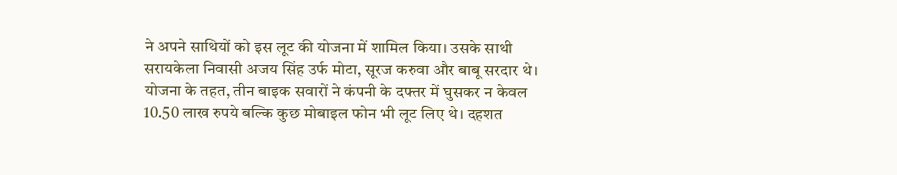ने अपने साथियों को इस लूट की योजना में शामिल किया। उसके साथी सरायकेला निवासी अजय सिंह उर्फ मोटा, सूरज करुवा और बाबू सरदार थे। योजना के तहत, तीन बाइक सवारों ने कंपनी के दफ्तर में घुसकर न केवल 10.50 लाख रुपये बल्कि कुछ मोबाइल फोन भी लूट लिए थे। दहशत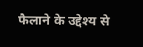फैलाने के उद्देश्य से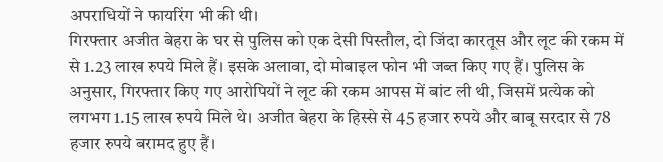अपराधियों ने फायरिंग भी की थी।
गिरफ्तार अजीत बेहरा के घर से पुलिस को एक देसी पिस्तौल, दो जिंदा कारतूस और लूट की रकम में से 1.23 लाख रुपये मिले हैं। इसके अलावा, दो मोबाइल फोन भी जब्त किए गए हैं। पुलिस के अनुसार, गिरफ्तार किए गए आरोपियों ने लूट की रकम आपस में बांट ली थी, जिसमें प्रत्येक को लगभग 1.15 लाख रुपये मिले थे। अजीत बेहरा के हिस्से से 45 हजार रुपये और बाबू सरदार से 78 हजार रुपये बरामद हुए हैं।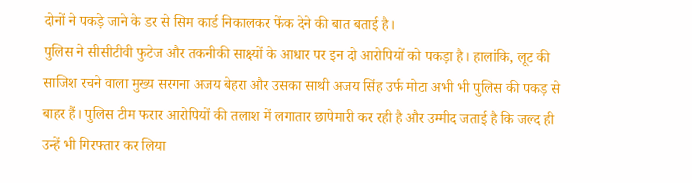दोनों ने पकड़े जाने के डर से सिम कार्ड निकालकर फेंक देने की बात बताई है।
पुलिस ने सीसीटीवी फुटेज और तकनीकी साक्ष्यों के आधार पर इन दो आरोपियों को पकड़ा है। हालांकि, लूट की साजिश रचने वाला मुख्य सरगना अजय बेहरा और उसका साथी अजय सिंह उर्फ मोटा अभी भी पुलिस की पकड़ से बाहर हैं। पुलिस टीम फरार आरोपियों की तलाश में लगातार छापेमारी कर रही है और उम्मीद जताई है कि जल्द ही उन्हें भी गिरफ्तार कर लिया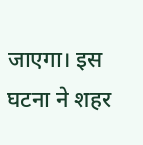जाएगा। इस घटना ने शहर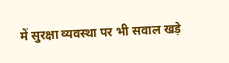में सुरक्षा व्यवस्था पर भी सवाल खड़े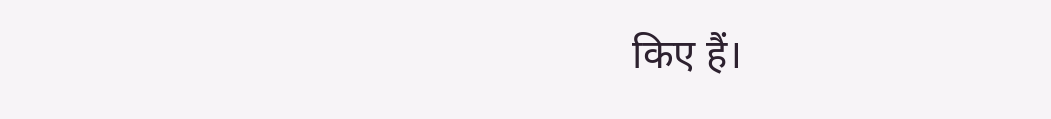किए हैं।